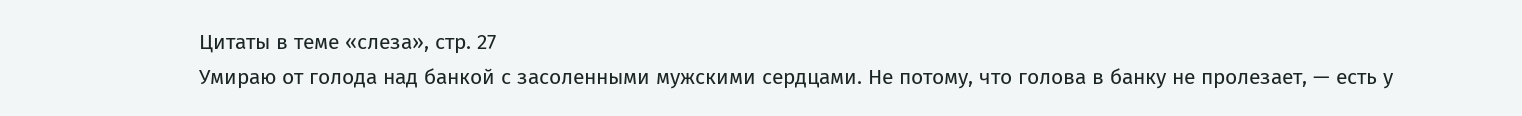Цитаты в теме «слеза», стр. 27
Умираю от голода над банкой с засоленными мужскими сердцами. Не потому, что голова в банку не пролезает, — есть у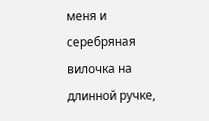меня и серебряная вилочка на длинной ручке,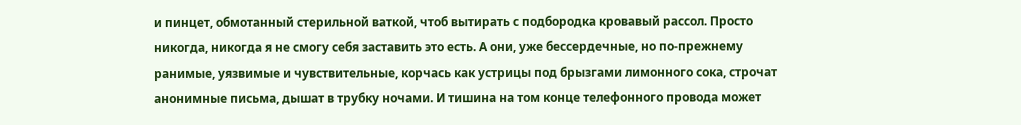и пинцет, обмотанный стерильной ваткой, чтоб вытирать с подбородка кровавый рассол. Просто никогда, никогда я не смогу себя заставить это есть. А они, уже бессердечные, но по-прежнему ранимые, уязвимые и чувствительные, корчась как устрицы под брызгами лимонного сока, строчат анонимные письма, дышат в трубку ночами. И тишина на том конце телефонного провода может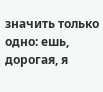значить только одно: ешь, дорогая, я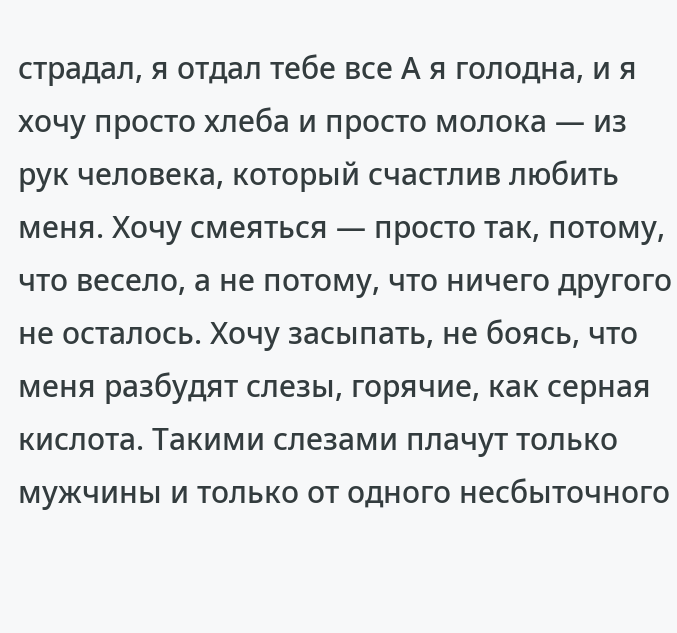страдал, я отдал тебе все А я голодна, и я хочу просто хлеба и просто молока — из рук человека, который счастлив любить меня. Хочу смеяться — просто так, потому, что весело, а не потому, что ничего другого не осталось. Хочу засыпать, не боясь, что меня разбудят слезы, горячие, как серная кислота. Такими слезами плачут только мужчины и только от одного несбыточного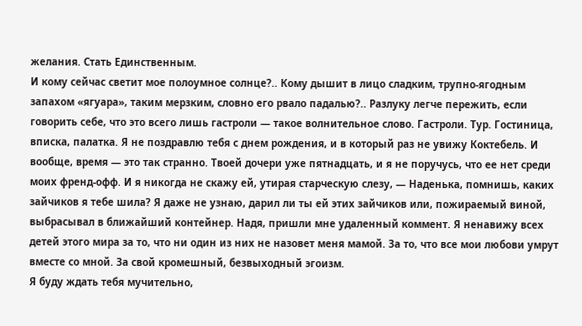желания. Стать Единственным.
И кому сейчас светит мое полоумное солнце?.. Кому дышит в лицо сладким, трупно-ягодным запахом «ягуара», таким мерзким, словно его рвало падалью?.. Разлуку легче пережить, если говорить себе, что это всего лишь гастроли — такое волнительное слово. Гастроли. Тур. Гостиница, вписка, палатка. Я не поздравлю тебя с днем рождения, и в который раз не увижу Коктебель. И вообще, время — это так странно. Твоей дочери уже пятнадцать, и я не поручусь, что ее нет среди моих френд-офф. И я никогда не скажу ей, утирая старческую слезу, — Наденька, помнишь, каких зайчиков я тебе шила? Я даже не узнаю, дарил ли ты ей этих зайчиков или, пожираемый виной, выбрасывал в ближайший контейнер. Надя, пришли мне удаленный коммент. Я ненавижу всех детей этого мира за то, что ни один из них не назовет меня мамой. За то, что все мои любови умрут вместе со мной. За свой кромешный, безвыходный эгоизм.
Я буду ждать тебя мучительно,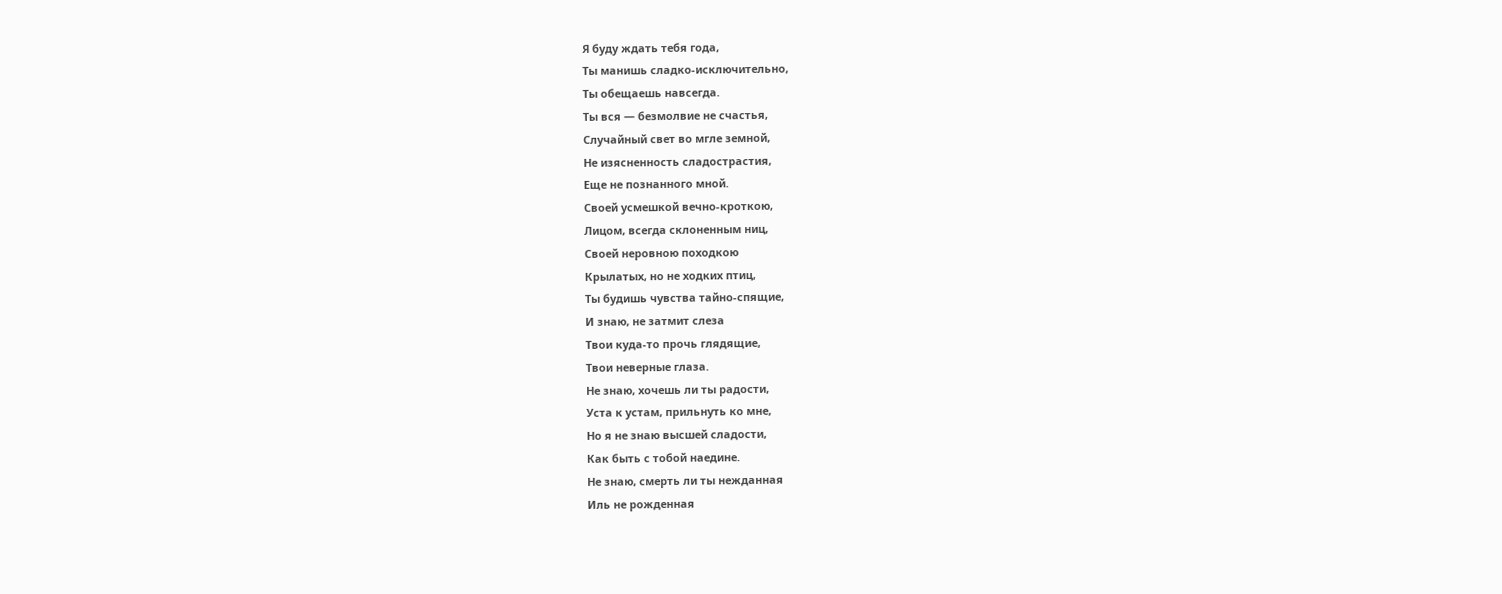Я буду ждать тебя года,
Ты манишь сладко-исключительно,
Ты обещаешь навсегда.
Ты вся — безмолвие не счастья,
Случайный свет во мгле земной,
Не изясненность сладострастия,
Еще не познанного мной.
Своей усмешкой вечно-кроткою,
Лицом, всегда склоненным ниц,
Своей неровною походкою
Крылатых, но не ходких птиц,
Ты будишь чувства тайно-спящие,
И знаю, не затмит слеза
Твои куда-то прочь глядящие,
Твои неверные глаза.
Не знаю, хочешь ли ты радости,
Уста к устам, прильнуть ко мне,
Но я не знаю высшей сладости,
Как быть с тобой наедине.
Не знаю, смерть ли ты нежданная
Иль не рожденная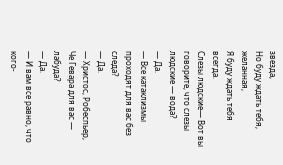звезда,
Но буду ждать тебя, желанная,
Я буду ждать тебя всегда.
Слезы людские— Вот вы говорите, что слезы людские — вода?
— Да.
— Все катаклизмы проходят для вас без следа?
— Да.
— Христос, Робеспьер, Че Гевара для вас — лабуда?
— Да.
— И вам все равно, что кого-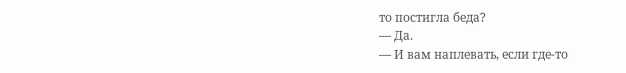то постигла беда?
— Да.
— И вам наплевать, если где-то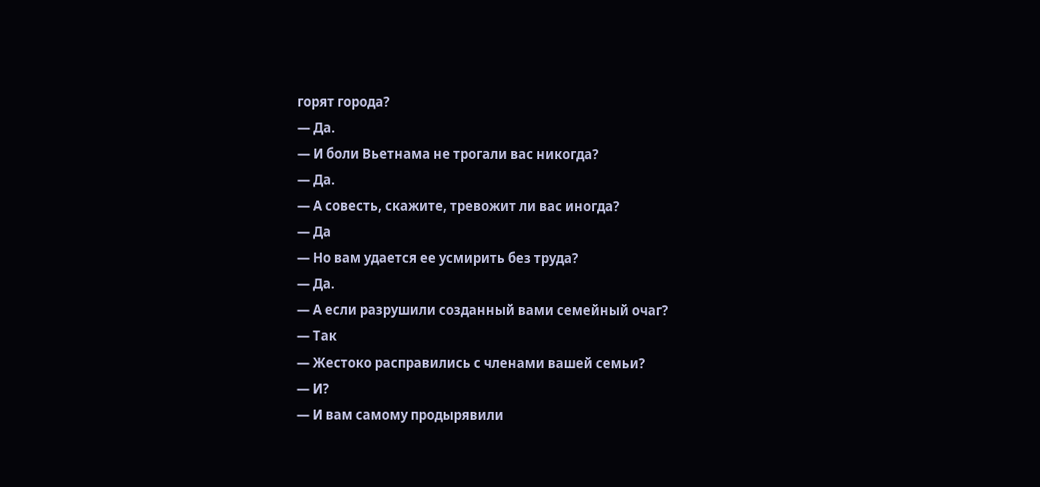горят города?
— Да.
— И боли Вьетнама не трогали вас никогда?
— Да.
— А совесть, скажите, тревожит ли вас иногда?
— Да
— Но вам удается ее усмирить без труда?
— Да.
— А если разрушили созданный вами семейный очаг?
— Так
— Жестоко расправились с членами вашей семьи?
— И?
— И вам самому продырявили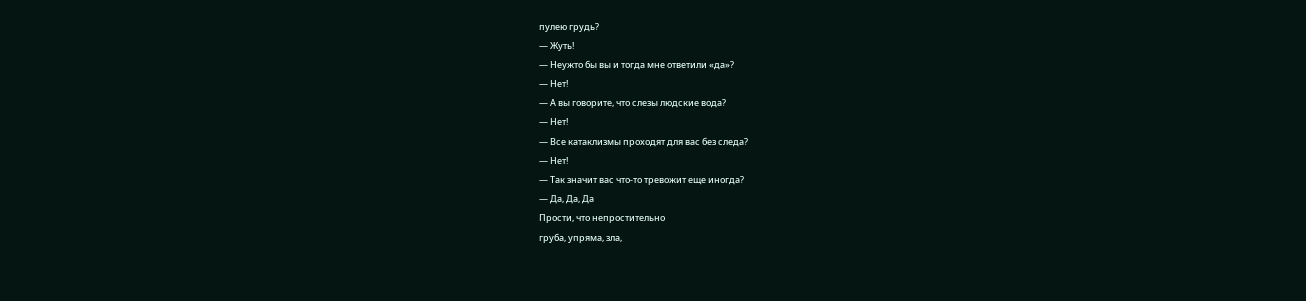пулею грудь?
— Жуть!
— Неужто бы вы и тогда мне ответили «да»?
— Нет!
— А вы говорите, что слезы людские вода?
— Нет!
— Все катаклизмы проходят для вас без следа?
— Нет!
— Так значит вас что-то тревожит еще иногда?
— Да, Да, Да
Прости, что непростительно
груба, упряма, зла,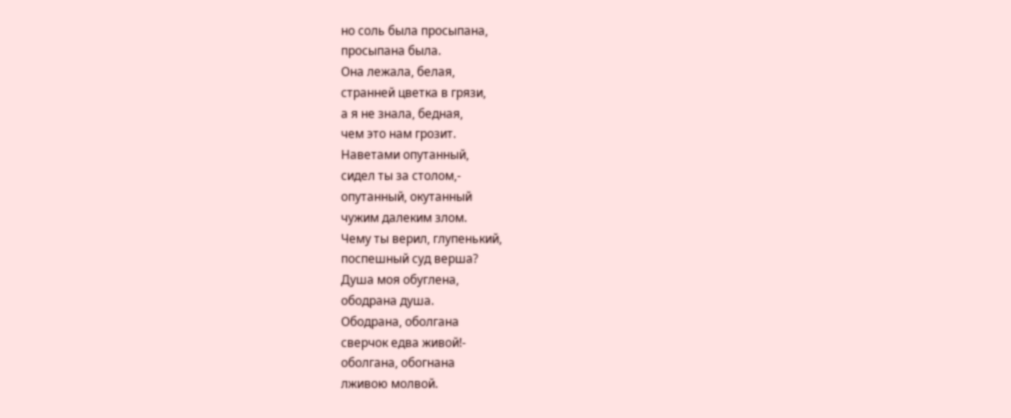но соль была просыпана,
просыпана была.
Она лежала, белая,
странней цветка в грязи,
а я не знала, бедная,
чем это нам грозит.
Наветами опутанный,
сидел ты за столом,-
опутанный, окутанный
чужим далеким злом.
Чему ты верил, глупенький,
поспешный суд верша?
Душа моя обуглена,
ободрана душа.
Ободрана, оболгана
сверчок едва живой!-
оболгана, обогнана
лживою молвой.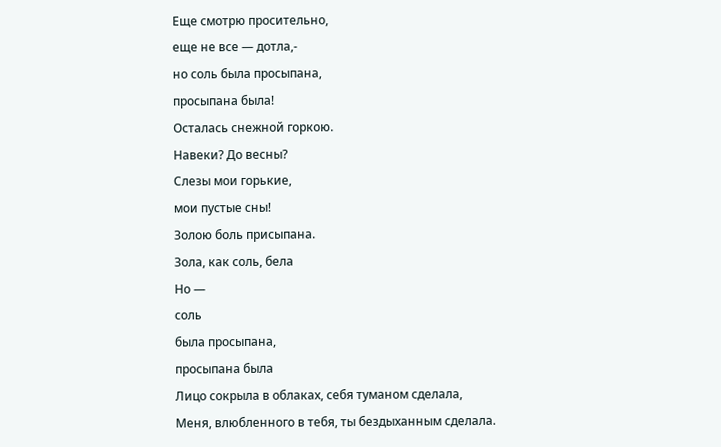Еще смотрю просительно,
еще не все — дотла,-
но соль была просыпана,
просыпана была!
Осталась снежной горкою.
Навеки? До весны?
Слезы мои горькие,
мои пустые сны!
Золою боль присыпана.
Зола, как соль, бела
Но —
соль
была просыпана,
просыпана была
Лицо сокрыла в облаках, себя туманом сделала,
Меня, влюбленного в тебя, ты бездыханным сделала.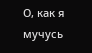О, как я мучусь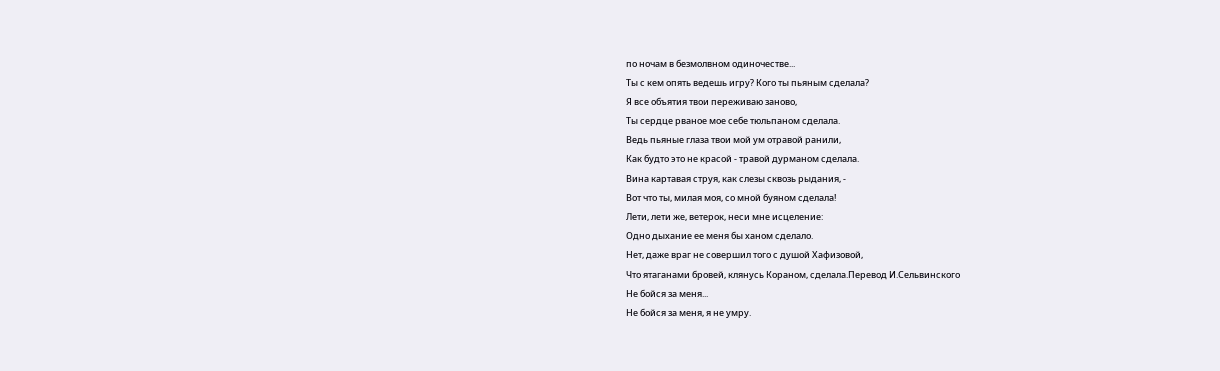по ночам в безмолвном одиночестве...
Ты с кем опять ведешь игру? Кого ты пьяным сделала?
Я все объятия твои переживаю заново,
Ты сердце рваное мое себе тюльпаном сделала.
Ведь пьяные глаза твои мой ум отравой ранили,
Как будто это не красой - травой дурманом сделала.
Вина картавая струя, как слезы сквозь рыдания, -
Вот что ты, милая моя, со мной буяном сделала!
Лети, лети же, ветерок, неси мне исцеление:
Одно дыхание ее меня бы ханом сделало.
Нет, даже враг не совершил того с душой Хафизовой,
Что ятаганами бровей, клянусь Кораном, сделала.Перевод И.Сельвинского
Не бойся за меня...
Не бойся за меня, я не умру.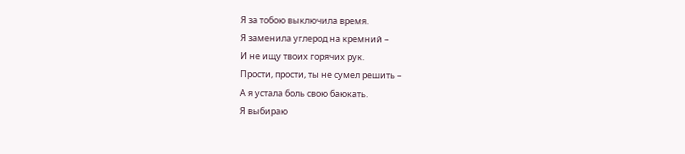Я за тобою выключила время.
Я заменила углерод на кремний –
И не ищу твоих горячих рук.
Прости, прости, ты не сумел решить –
А я устала боль свою баюкать.
Я выбираю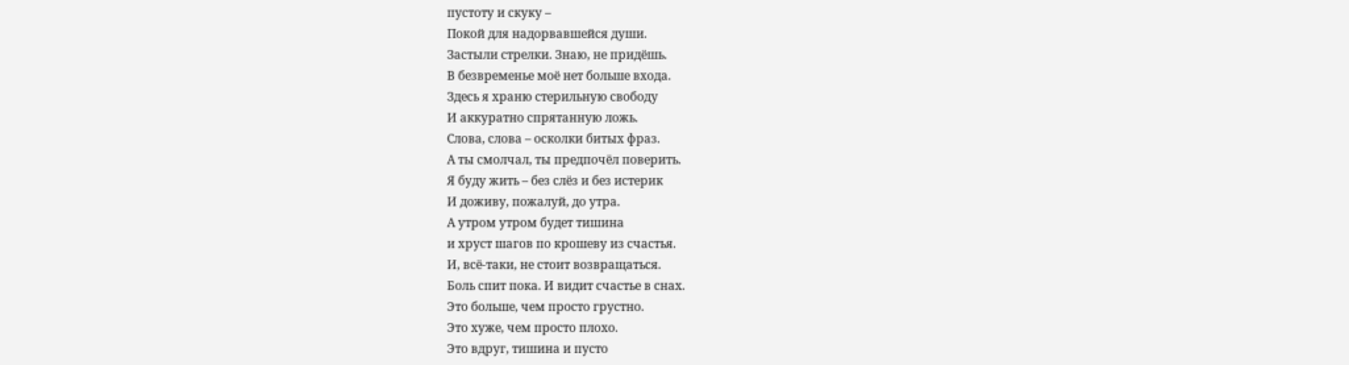пустоту и скуку –
Покой для надорвавшейся души.
Застыли стрелки. Знаю, не придёшь.
В безвременье моё нет больше входа.
Здесь я храню стерильную свободу
И аккуратно спрятанную ложь.
Слова, слова – осколки битых фраз.
А ты смолчал, ты предпочёл поверить.
Я буду жить – без слёз и без истерик
И доживу, пожалуй, до утра.
А утром утром будет тишина
и хруст шагов по крошеву из счастья.
И, всё-таки, не стоит возвращаться.
Боль спит пока. И видит счастье в снах.
Это больше, чем просто грустно.
Это хуже, чем просто плохо.
Это вдруг, тишина и пусто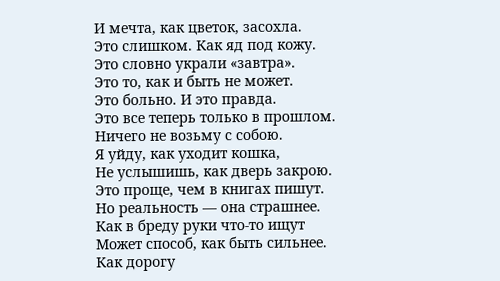И мечта, как цветок, засохла.
Это слишком. Как яд под кожу.
Это словно украли «завтра».
Это то, как и быть не может.
Это больно. И это правда.
Это все теперь только в прошлом.
Ничего не возьму с собою.
Я уйду, как уходит кошка,
Не услышишь, как дверь закрою.
Это проще, чем в книгах пишут.
Но реальность — она страшнее.
Как в бреду руки что-то ищут
Может способ, как быть сильнее.
Как дорогу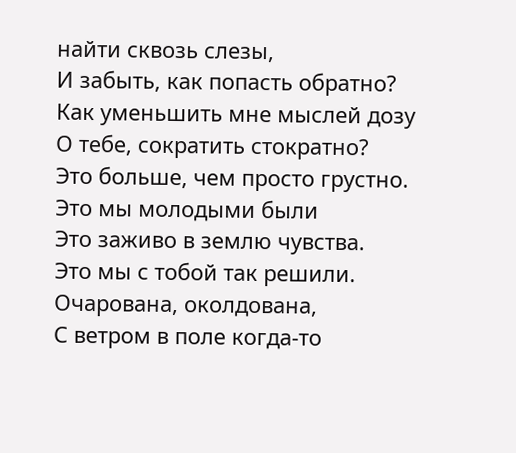найти сквозь слезы,
И забыть, как попасть обратно?
Как уменьшить мне мыслей дозу
О тебе, сократить стократно?
Это больше, чем просто грустно.
Это мы молодыми были
Это заживо в землю чувства.
Это мы с тобой так решили.
Очарована, околдована,
С ветром в поле когда-то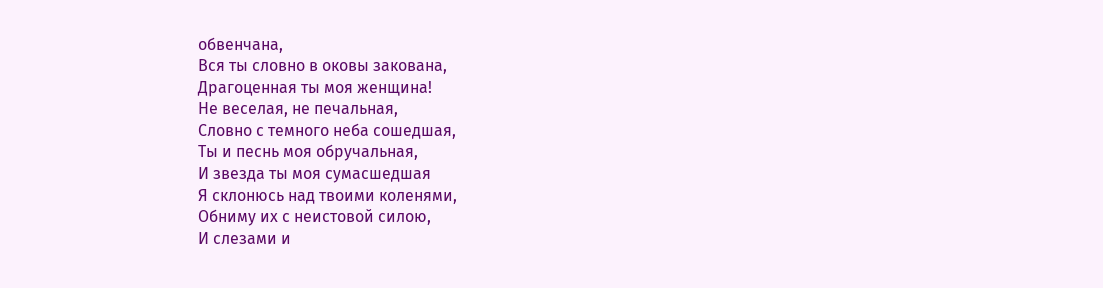обвенчана,
Вся ты словно в оковы закована,
Драгоценная ты моя женщина!
Не веселая, не печальная,
Словно с темного неба сошедшая,
Ты и песнь моя обручальная,
И звезда ты моя сумасшедшая
Я склонюсь над твоими коленями,
Обниму их с неистовой силою,
И слезами и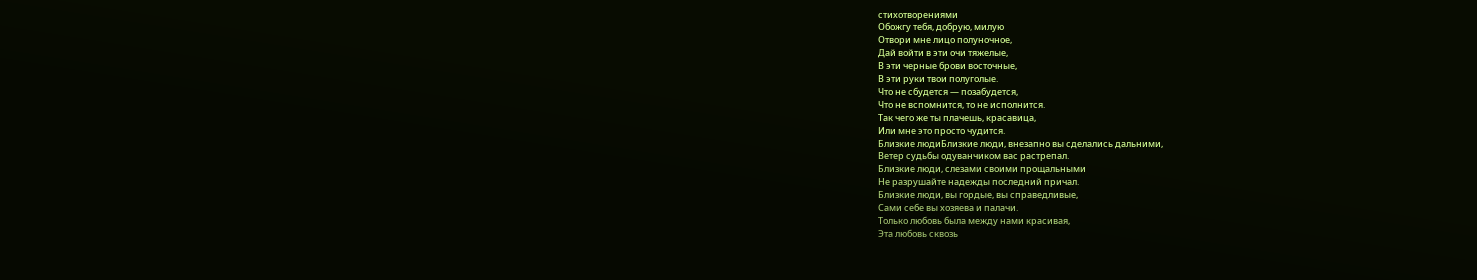стихотворениями
Обожгу тебя, добрую, милую
Отвори мне лицо полуночное,
Дай войти в эти очи тяжелые,
В эти черные брови восточные,
В эти руки твои полуголые.
Что не сбудется — позабудется,
Что не вспомнится, то не исполнится.
Так чего же ты плачешь, красавица,
Или мне это просто чудится.
Близкие людиБлизкие люди, внезапно вы сделались дальними,
Ветер судьбы одуванчиком вас растрепал.
Близкие люди, слезами своими прощальными
Не разрушайте надежды последний причал.
Близкие люди, вы гордые, вы справедливые,
Сами себе вы хозяева и палачи.
Только любовь была между нами красивая,
Эта любовь сквозь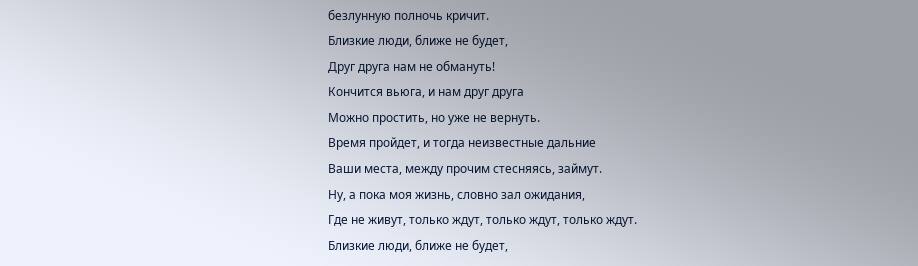безлунную полночь кричит.
Близкие люди, ближе не будет,
Друг друга нам не обмануть!
Кончится вьюга, и нам друг друга
Можно простить, но уже не вернуть.
Время пройдет, и тогда неизвестные дальние
Ваши места, между прочим стесняясь, займут.
Ну, а пока моя жизнь, словно зал ожидания,
Где не живут, только ждут, только ждут, только ждут.
Близкие люди, ближе не будет,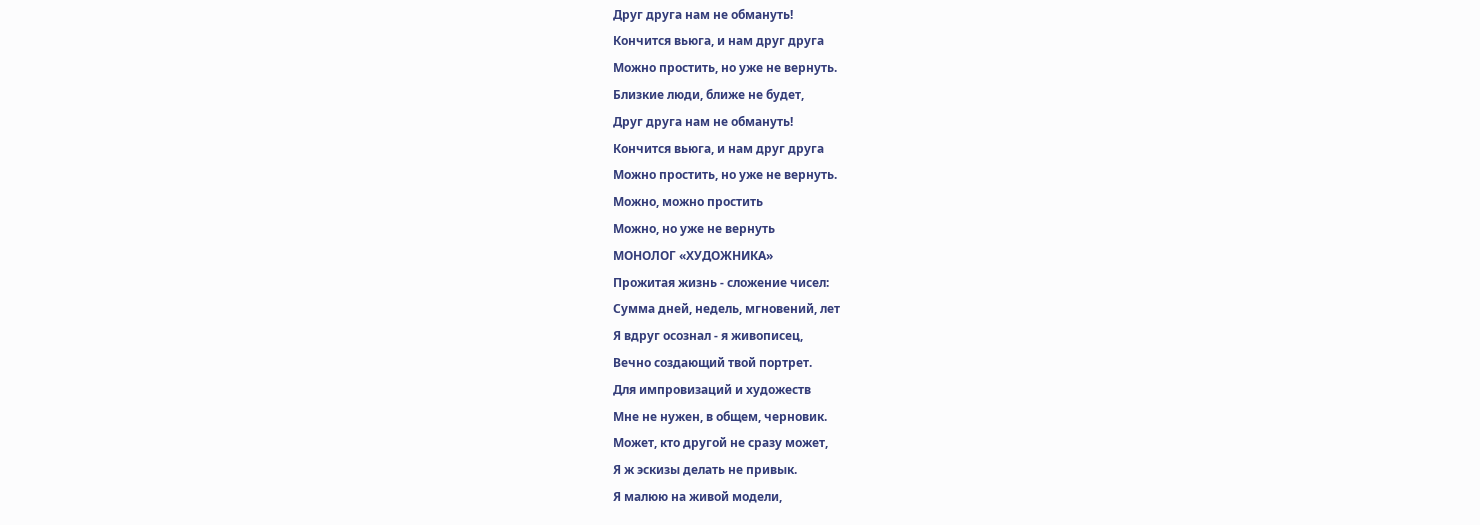Друг друга нам не обмануть!
Кончится вьюга, и нам друг друга
Можно простить, но уже не вернуть.
Близкие люди, ближе не будет,
Друг друга нам не обмануть!
Кончится вьюга, и нам друг друга
Можно простить, но уже не вернуть.
Можно, можно простить
Можно, но уже не вернуть
МОНОЛОГ «ХУДОЖНИКА»
Прожитая жизнь - сложение чисел:
Сумма дней, недель, мгновений, лет
Я вдруг осознал - я живописец,
Вечно создающий твой портрет.
Для импровизаций и художеств
Мне не нужен, в общем, черновик.
Может, кто другой не сразу может,
Я ж эскизы делать не привык.
Я малюю на живой модели,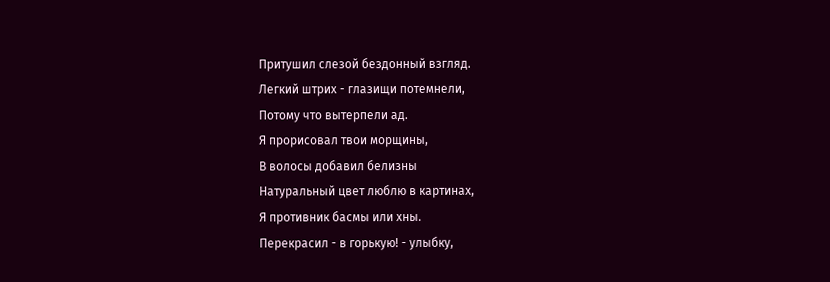Притушил слезой бездонный взгляд.
Легкий штрих - глазищи потемнели,
Потому что вытерпели ад.
Я прорисовал твои морщины,
В волосы добавил белизны
Натуральный цвет люблю в картинах,
Я противник басмы или хны.
Перекрасил - в горькую! - улыбку,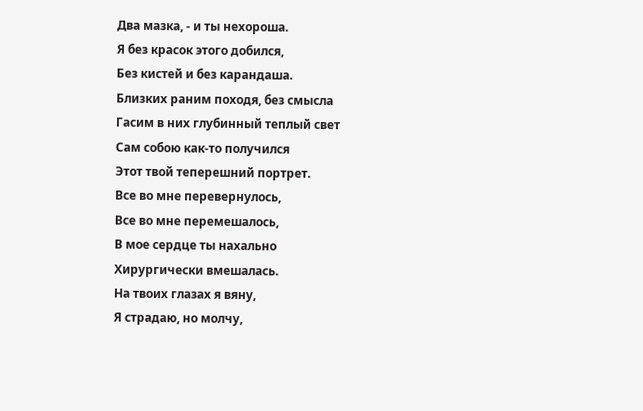Два мазка, - и ты нехороша.
Я без красок этого добился,
Без кистей и без карандаша.
Близких раним походя, без смысла
Гасим в них глубинный теплый свет
Сам собою как-то получился
Этот твой теперешний портрет.
Все во мне перевернулось,
Все во мне перемешалось,
В мое сердце ты нахально
Хирургически вмешалась.
На твоих глазах я вяну,
Я страдаю, но молчу,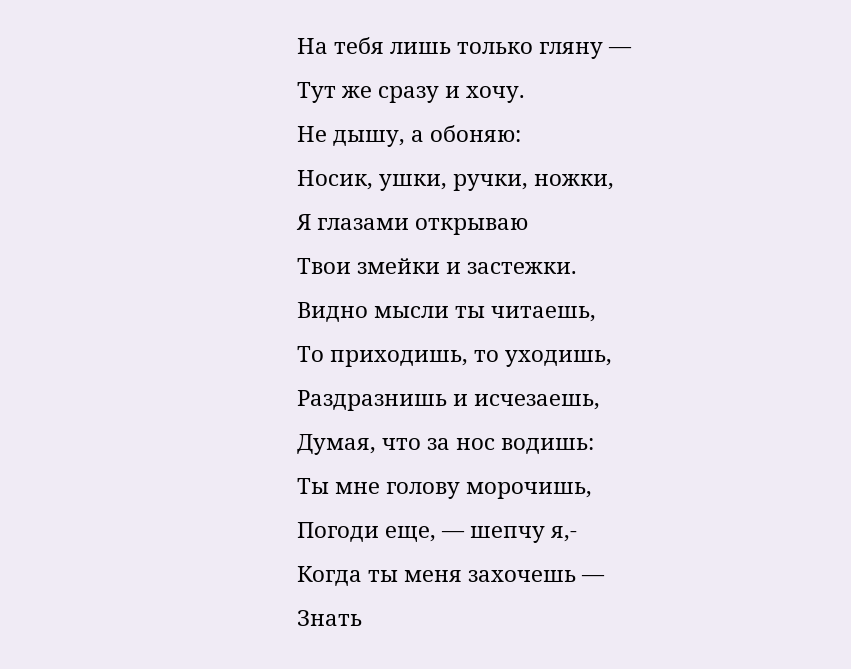На тебя лишь только гляну —
Тут же сразу и хочу.
Не дышу, а обоняю:
Носик, ушки, ручки, ножки,
Я глазами открываю
Твои змейки и застежки.
Видно мысли ты читаешь,
То приходишь, то уходишь,
Раздразнишь и исчезаешь,
Думая, что за нос водишь:
Ты мне голову морочишь,
Погоди еще, — шепчу я,-
Когда ты меня захочешь —
Знать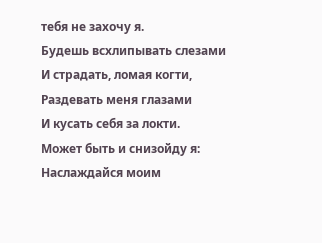тебя не захочу я.
Будешь всхлипывать слезами
И страдать, ломая когти,
Раздевать меня глазами
И кусать себя за локти.
Может быть и снизойду я:
Наслаждайся моим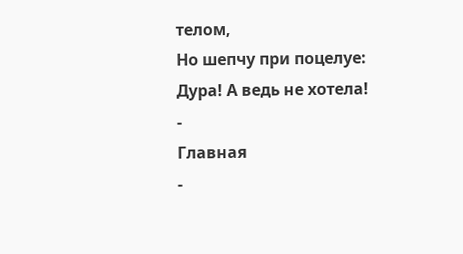телом,
Но шепчу при поцелуе:
Дура! А ведь не хотела!
-
Главная
-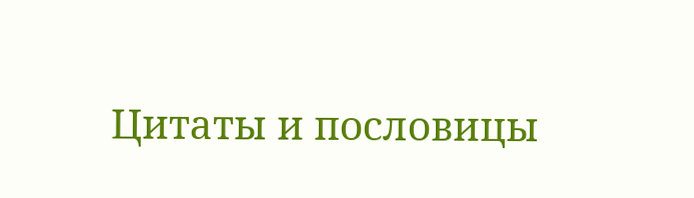Цитаты и пословицы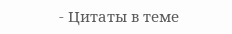- Цитаты в теме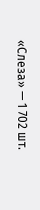«Слеза» — 1 702 шт.